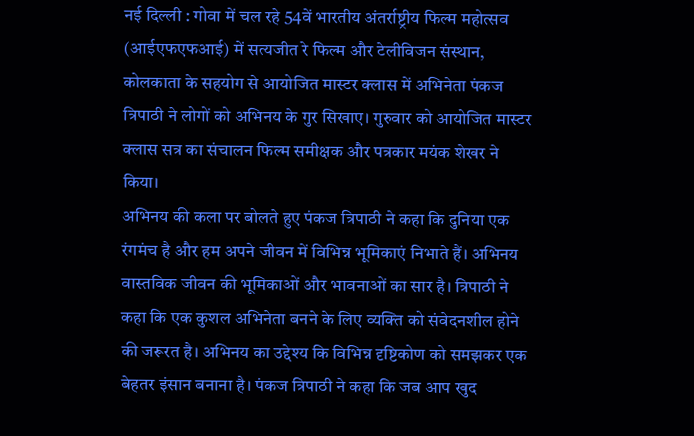नई दिल्ली : गोवा में चल रहे 54वें भारतीय अंतर्राष्ट्रीय फिल्म महोत्सव (आईएफएफआई) में सत्यजीत रे फिल्म और टेलीविजन संस्थान, कोलकाता के सहयोग से आयोजित मास्टर क्लास में अभिनेता पंकज त्रिपाठी ने लोगों को अभिनय के गुर सिखाए। गुरुवार को आयोजित मास्टर क्लास सत्र का संचालन फिल्म समीक्षक और पत्रकार मयंक शेखर ने किया।
अभिनय की कला पर बोलते हुए पंकज त्रिपाठी ने कहा कि दुनिया एक रंगमंच है और हम अपने जीवन में विभिन्न भूमिकाएं निभाते हैं। अभिनय वास्तविक जीवन की भूमिकाओं और भावनाओं का सार है। त्रिपाठी ने कहा कि एक कुशल अभिनेता बनने के लिए व्यक्ति को संवेदनशील होने की जरूरत है। अभिनय का उद्देश्य कि विभिन्न दृष्टिकोण को समझकर एक बेहतर इंसान बनाना है। पंकज त्रिपाठी ने कहा कि जब आप खुद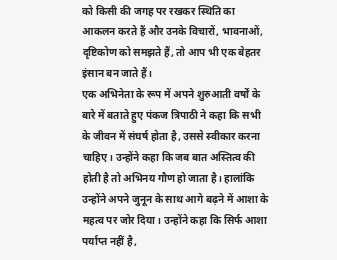को किसी की जगह पर रखकर स्थिति का आकलन करते हैं और उनके विचारों, भावनाओं, दृष्टिकोण को समझते हैं, तो आप भी एक बेहतर इंसान बन जाते हैं।
एक अभिनेता के रूप में अपने शुरुआती वर्षों के बारे में बताते हुए पंकज त्रिपाठी ने कहा कि सभी के जीवन में संघर्ष होता है, उससे स्वीकार करना चाहिए। उन्होंने कहा कि जब बात अस्तित्व की होती है तो अभिनय गौण हो जाता है। हालांकि उन्होंने अपने जुनून के साथ आगे बढ़ने में आशा के महत्व पर जोर दिया। उन्होंने कहा कि सिर्फ आशा पर्याप्त नहीं है,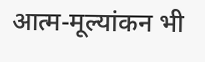आत्म-मूल्यांकन भी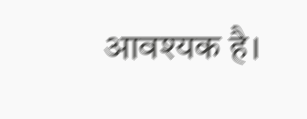आवश्यक है।